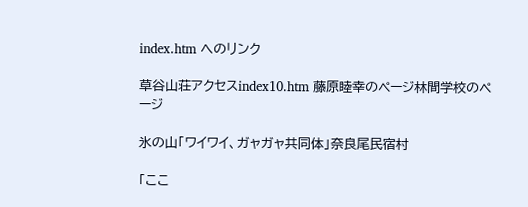index.htm へのリンク

草谷山荘アクセスindex10.htm 藤原睦幸のページ林間学校のページ

氷の山「ワイワイ、ガャガャ共同体」奈良尾民宿村

「ここ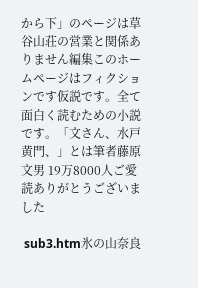から下」のページは草谷山荘の営業と関係ありません編集このホームページはフィクションです仮説です。全て面白く読むための小説です。「文さん、水戸黄門、」とは筆者藤原文男 19万8000人ご愛読ありがとうございました

 sub3.htm氷の山奈良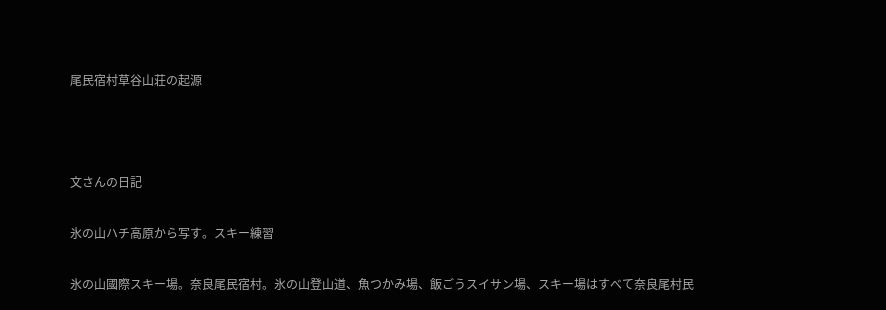尾民宿村草谷山荘の起源



文さんの日記

氷の山ハチ高原から写す。スキー練習

氷の山國際スキー場。奈良尾民宿村。氷の山登山道、魚つかみ場、飯ごうスイサン場、スキー場はすべて奈良尾村民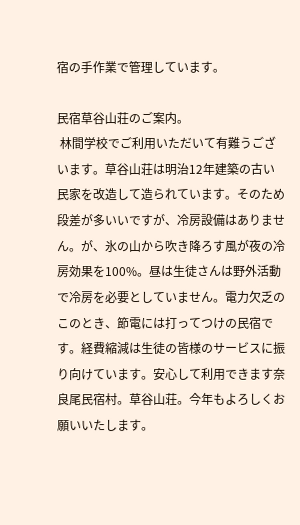宿の手作業で管理しています。

民宿草谷山荘のご案内。
 林間学校でご利用いただいて有難うございます。草谷山荘は明治12年建築の古い民家を改造して造られています。そのため段差が多いいですが、冷房設備はありません。が、氷の山から吹き降ろす風が夜の冷房効果を100%。昼は生徒さんは野外活動で冷房を必要としていません。電力欠乏のこのとき、節電には打ってつけの民宿です。経費縮減は生徒の皆様のサービスに振り向けています。安心して利用できます奈良尾民宿村。草谷山荘。今年もよろしくお願いいたします。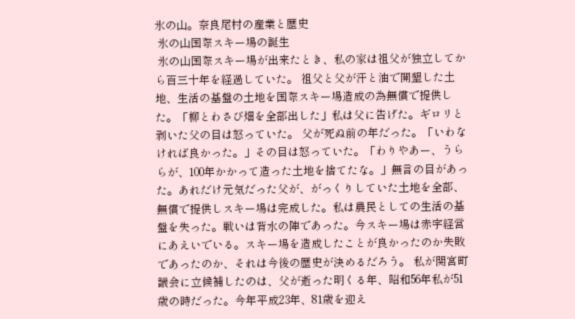氷の山。奈良尾村の産業と歴史
 氷の山国際スキー場の誕生
 氷の山国際スキー場が出来たとき、私の家は祖父が独立してから百三十年を経過していた。 祖父と父が汗と油で開墾した土地、生活の基盤の土地を国際スキー場造成の為無償で提供した。「柳とわさび畑を全部出した」私は父に告げた。ギロリと剥いた父の目は怒っていた。 父が死ぬ前の年だった。「いわなければ良かった。」その目は怒っていた。「わりやあー、うららが、100年かかって造った土地を捨てたな。」無言の目があった。あれだけ元気だった父が、がっくりしていた土地を全部、無償で提供しスキー場は完成した。私は農民としての生活の基盤を失った。戦いは背水の陣であった。今スキー場は赤字経営にあえいでいる。スキー場を造成したことが良かったのか失敗であったのか、それは今後の歴史が決めるだろう。 私が関宮町議会に立候補したのは、父が逝った明くる年、昭和56年私が51歳の時だった。今年平成23年、81歳を迎え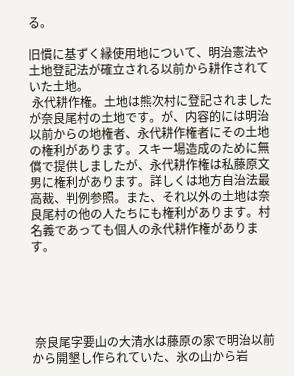る。

旧慣に基ずく縁使用地について、明治憲法や土地登記法が確立される以前から耕作されていた土地。
 永代耕作権。土地は熊次村に登記されましたが奈良尾村の土地です。が、内容的には明治以前からの地権者、永代耕作権者にその土地の権利があります。スキー場造成のために無償で提供しましたが、永代耕作権は私藤原文男に権利があります。詳しくは地方自治法最高裁、判例参照。また、それ以外の土地は奈良尾村の他の人たちにも権利があります。村名義であっても個人の永代耕作権があります。





 奈良尾字要山の大清水は藤原の家で明治以前から開墾し作られていた、氷の山から岩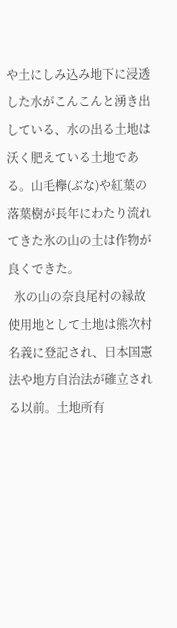や土にしみ込み地下に浸透した水がこんこんと湧き出している、水の出る土地は沃く肥えている土地である。山毛欅(ぶな)や紅葉の落葉樹が長年にわたり流れてきた氷の山の土は作物が良くできた。
  氷の山の奈良尾村の縁故使用地として土地は熊次村名義に登記され、日本国憲法や地方自治法が確立される以前。土地所有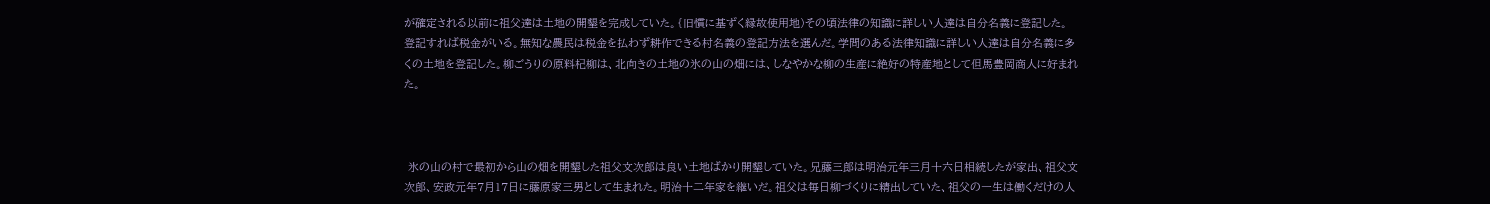が確定される以前に祖父達は土地の開墾を完成していた。{旧慣に基ずく縁故使用地)その頃法律の知識に詳しい人達は自分名義に登記した。登記すれば税金がいる。無知な農民は税金を払わず耕作できる村名義の登記方法を選んだ。学問のある法律知識に詳しい人達は自分名義に多くの土地を登記した。柳ごうりの原料杞柳は、北向きの土地の氷の山の畑には、しなやかな柳の生産に絶好の特産地として但馬豊岡商人に好まれた。



 氷の山の村で最初から山の畑を開墾した祖父文次郎は良い土地ばかり開墾していた。兄藤三郎は明治元年三月十六日相続したが家出、祖父文次郎、安政元年7月17日に藤原家三男として生まれた。明治十二年家を継いだ。祖父は毎日柳づくりに精出していた、祖父の一生は働くだけの人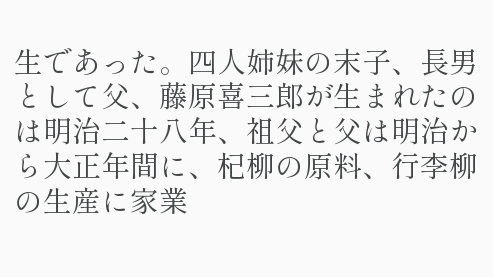生であった。四人姉妹の末子、長男として父、藤原喜三郎が生まれたのは明治二十八年、祖父と父は明治から大正年間に、杞柳の原料、行李柳の生産に家業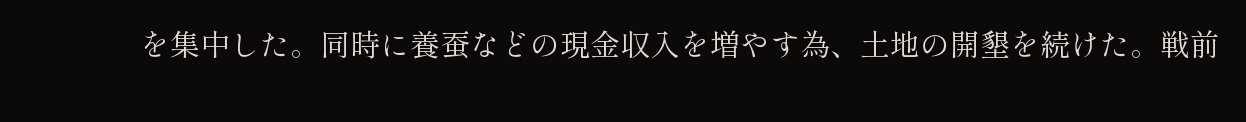を集中した。同時に養蚕などの現金収入を増やす為、土地の開墾を続けた。戦前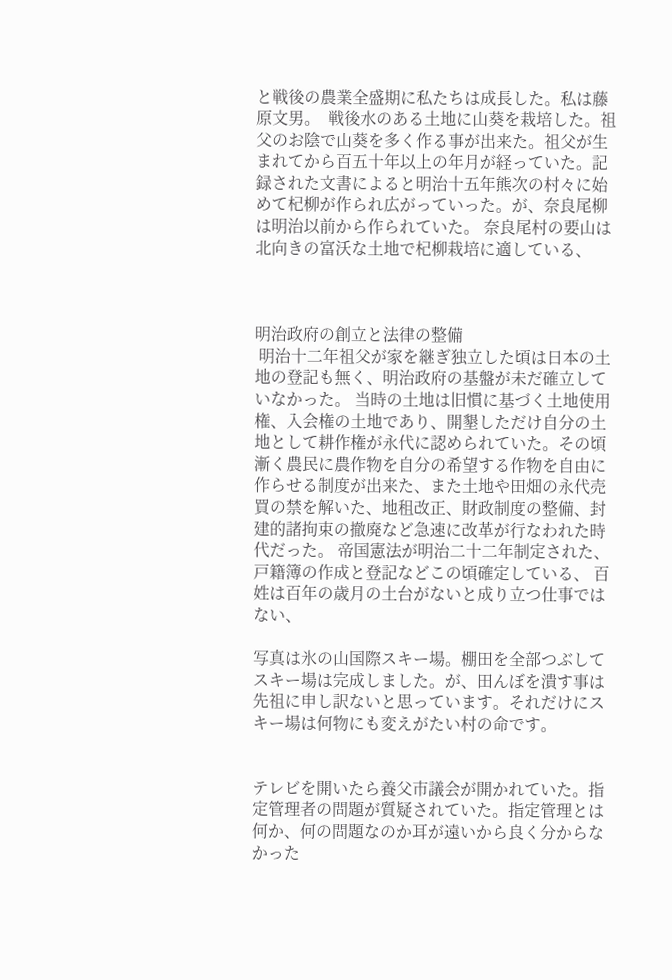と戦後の農業全盛期に私たちは成長した。私は藤原文男。  戦後水のある土地に山葵を栽培した。祖父のお陰で山葵を多く作る事が出来た。祖父が生まれてから百五十年以上の年月が経っていた。記録された文書によると明治十五年熊次の村々に始めて杞柳が作られ広がっていった。が、奈良尾柳は明治以前から作られていた。 奈良尾村の要山は北向きの富沃な土地で杞柳栽培に適している、



明治政府の創立と法律の整備
 明治十二年祖父が家を継ぎ独立した頃は日本の土地の登記も無く、明治政府の基盤が未だ確立していなかった。 当時の土地は旧慣に基づく土地使用権、入会権の土地であり、開墾しただけ自分の土地として耕作権が永代に認められていた。その頃漸く農民に農作物を自分の希望する作物を自由に作らせる制度が出来た、また土地や田畑の永代売買の禁を解いた、地租改正、財政制度の整備、封建的諸拘束の撤廃など急速に改革が行なわれた時代だった。 帝国憲法が明治二十二年制定された、戸籍簿の作成と登記などこの頃確定している、 百姓は百年の歳月の土台がないと成り立つ仕事ではない、

写真は氷の山国際スキー場。棚田を全部つぶしてスキー場は完成しました。が、田んぼを潰す事は先祖に申し訳ないと思っています。それだけにスキー場は何物にも変えがたい村の命です。


テレビを開いたら養父市議会が開かれていた。指定管理者の問題が質疑されていた。指定管理とは何か、何の問題なのか耳が遠いから良く分からなかった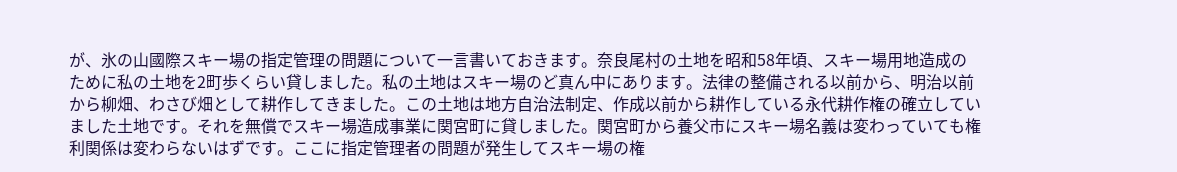が、氷の山國際スキー場の指定管理の問題について一言書いておきます。奈良尾村の土地を昭和58年頃、スキー場用地造成のために私の土地を2町歩くらい貸しました。私の土地はスキー場のど真ん中にあります。法律の整備される以前から、明治以前から柳畑、わさび畑として耕作してきました。この土地は地方自治法制定、作成以前から耕作している永代耕作権の確立していました土地です。それを無償でスキー場造成事業に関宮町に貸しました。関宮町から養父市にスキー場名義は変わっていても権利関係は変わらないはずです。ここに指定管理者の問題が発生してスキー場の権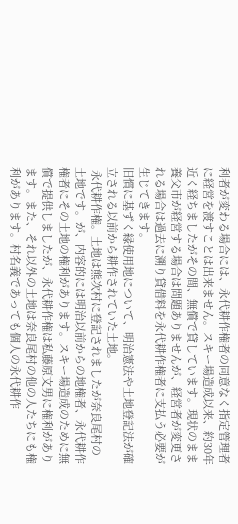利者が変わる場合には、永代耕作権者の同意なく指定管理者に経営を渡すことは出来ません。スキー場造成以来、約30年近く経ちましたがその間、無償で貸しています。現状のまま養父市が経営する場合は問題ありませんが、経営者が変更される場合は過去に溯り貸借料を永代耕作権者に支払う必要が生じてきます。
旧慣に基ずく縁使用地について、明治憲法や土地登記法が確立される以前から耕作されていた土地。
 永代耕作権。土地は熊次村に登記されましたが奈良尾村の土地です。が、内容的には明治以前からの地権者、永代耕作権者にその土地の権利があります。スキー場造成のために無償で提供しましたが、永代耕作権は私藤原文男に権利があります。また、それ以外の土地は奈良尾村の他の人たちにも権利があります。村名義であっても個人の永代耕作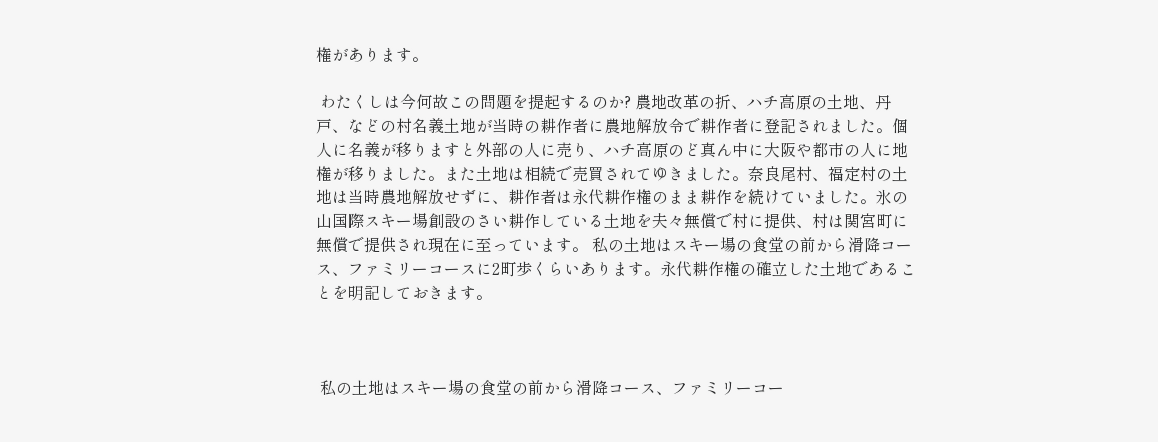権があります。

 わたくしは今何故この問題を提起するのか? 農地改革の折、ハチ高原の土地、丹戸、などの村名義土地が当時の耕作者に農地解放令で耕作者に登記されました。個人に名義が移りますと外部の人に売り、ハチ高原のど真ん中に大阪や都市の人に地権が移りました。また土地は相続で売買されてゆきました。奈良尾村、福定村の土地は当時農地解放せずに、耕作者は永代耕作権のまま耕作を続けていました。氷の山国際スキー場創設のさい耕作している土地を夫々無償で村に提供、村は関宮町に無償で提供され現在に至っています。 私の土地はスキー場の食堂の前から滑降コース、ファミリーコースに2町歩くらいあります。永代耕作権の確立した土地であることを明記しておきます。



 私の土地はスキー場の食堂の前から滑降コース、ファミリーコー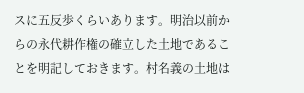スに五反歩くらいあります。明治以前からの永代耕作権の確立した土地であることを明記しておきます。村名義の土地は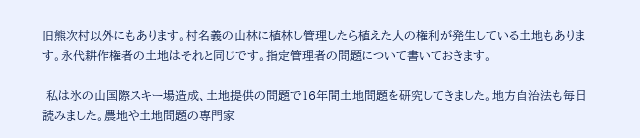旧熊次村以外にもあります。村名義の山林に植林し管理したら植えた人の権利が発生している土地もあります。永代耕作権者の土地はそれと同じです。指定管理者の問題について書いておきます。

 私は氷の山国際スキー場造成、土地提供の問題で16年間土地問題を研究してきました。地方自治法も毎日読みました。農地や土地問題の専門家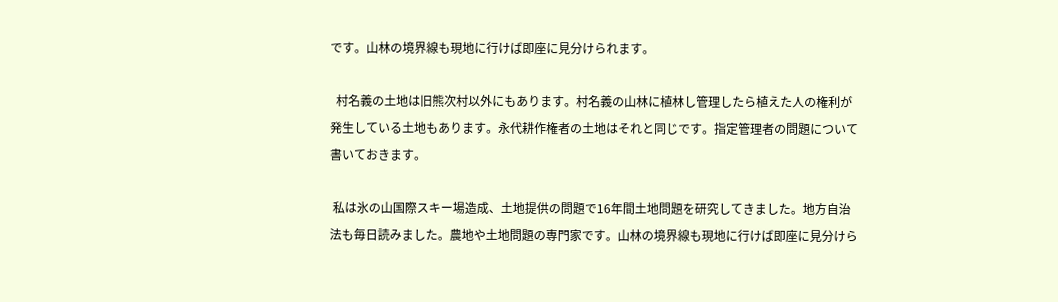です。山林の境界線も現地に行けば即座に見分けられます。

  村名義の土地は旧熊次村以外にもあります。村名義の山林に植林し管理したら植えた人の権利が発生している土地もあります。永代耕作権者の土地はそれと同じです。指定管理者の問題について書いておきます。

 私は氷の山国際スキー場造成、土地提供の問題で16年間土地問題を研究してきました。地方自治法も毎日読みました。農地や土地問題の専門家です。山林の境界線も現地に行けば即座に見分けら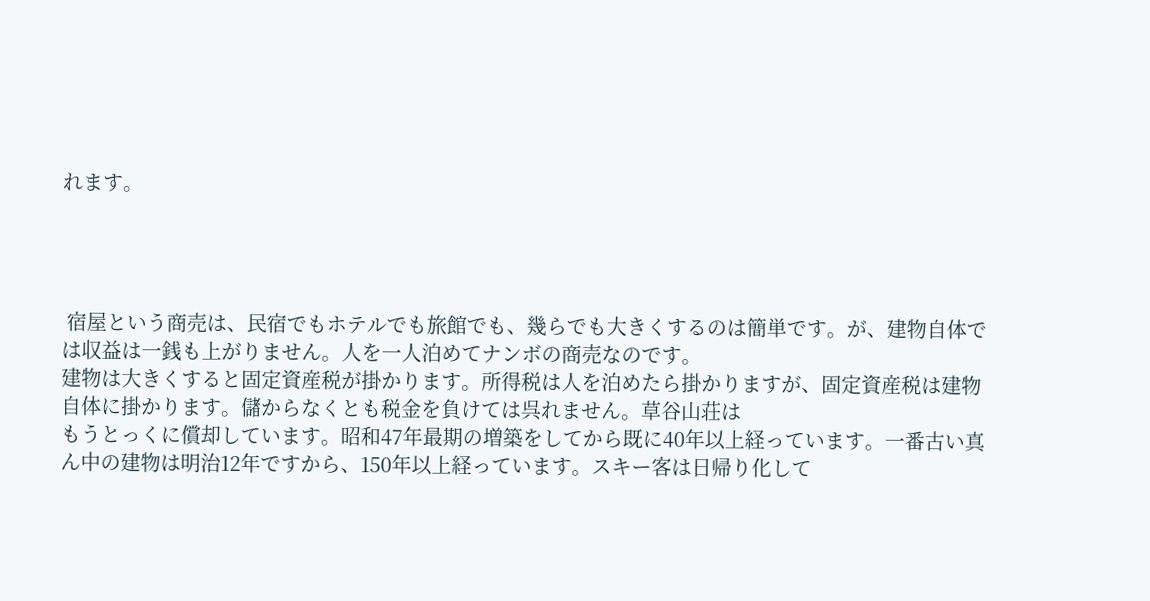れます。




 宿屋という商売は、民宿でもホテルでも旅館でも、幾らでも大きくするのは簡単です。が、建物自体では収益は一銭も上がりません。人を一人泊めてナンボの商売なのです。
建物は大きくすると固定資産税が掛かります。所得税は人を泊めたら掛かりますが、固定資産税は建物自体に掛かります。儲からなくとも税金を負けては呉れません。草谷山荘は
もうとっくに償却しています。昭和47年最期の増築をしてから既に40年以上経っています。一番古い真ん中の建物は明治12年ですから、150年以上経っています。スキー客は日帰り化して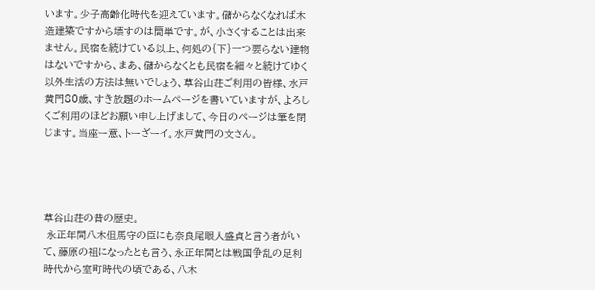います。少子高齢化時代を迎えています。儲からなくなれば木造建築ですから壊すのは簡単です。が、小さくすることは出来ません。民宿を続けている以上、何処の{下}一つ要らない建物はないですから、まあ、儲からなくとも民宿を細々と続けてゆく以外生活の方法は無いでしょう、草谷山荘ご利用の皆様、水戸黄門80歳、すき放題のホームページを書いていますが、よろしくご利用のほどお願い申し上げまして、今日のページは筆を閉じます。当座ー意、トーざーイ。水戸黄門の文さん。




草谷山荘の昔の歴史。
 永正年間八木但馬守の臣にも奈良尾眼人盛貞と言う者がいて、藤原の祖になったとも言う、永正年間とは戦国争乱の足利時代から室町時代の頃である、八木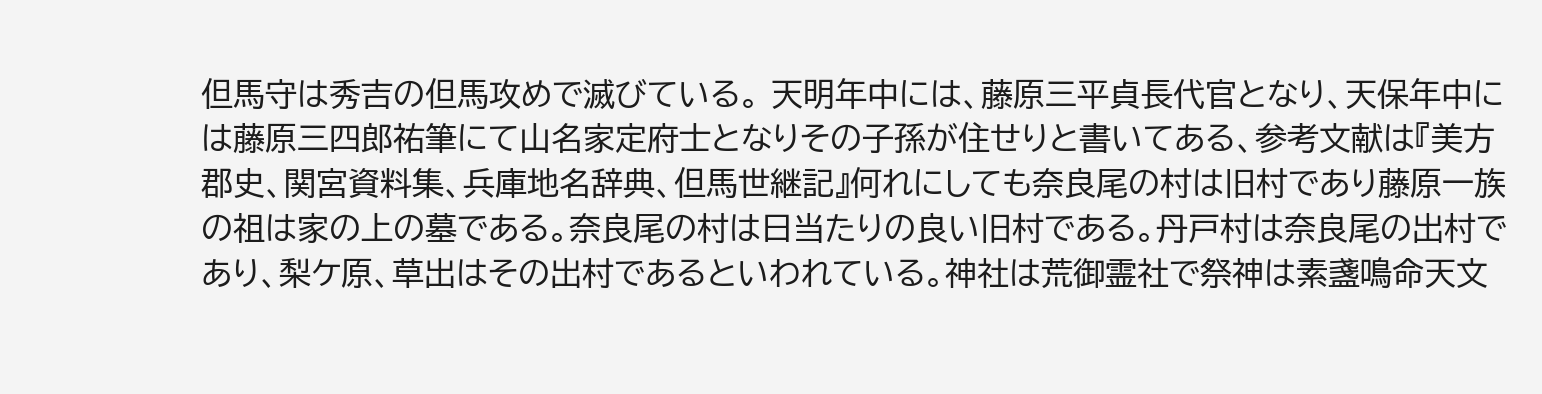但馬守は秀吉の但馬攻めで滅びている。 天明年中には、藤原三平貞長代官となり、天保年中には藤原三四郎祐筆にて山名家定府士となりその子孫が住せりと書いてある、参考文献は『美方郡史、関宮資料集、兵庫地名辞典、但馬世継記』何れにしても奈良尾の村は旧村であり藤原一族の祖は家の上の墓である。奈良尾の村は日当たりの良い旧村である。丹戸村は奈良尾の出村であり、梨ケ原、草出はその出村であるといわれている。神社は荒御霊社で祭神は素盞鳴命天文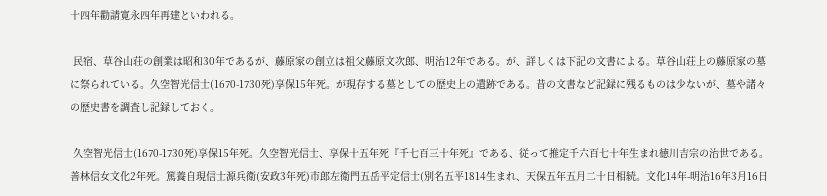十四年勸請寛永四年再建といわれる。

 民宿、草谷山荘の創業は昭和30年であるが、藤原家の創立は祖父藤原文次郎、明治12年である。が、詳しくは下記の文書による。草谷山荘上の藤原家の墓に祭られている。久空智光信士(1670-1730死)享保15年死。が現存する墓としての歴史上の遺跡である。昔の文書など記録に残るものは少ないが、墓や諸々の歴史書を調査し記録しておく。

 久空智光信士(1670-1730死)享保15年死。久空智光信士、享保十五年死『千七百三十年死』である、従って推定千六百七十年生まれ徳川吉宗の治世である。善林信女文化2年死。篤養自現信士源兵衛(安政3年死)市郎左衛門五岳平定信士(別名五平1814生まれ、天保五年五月二十日相続。文化14年-明治16年3月16日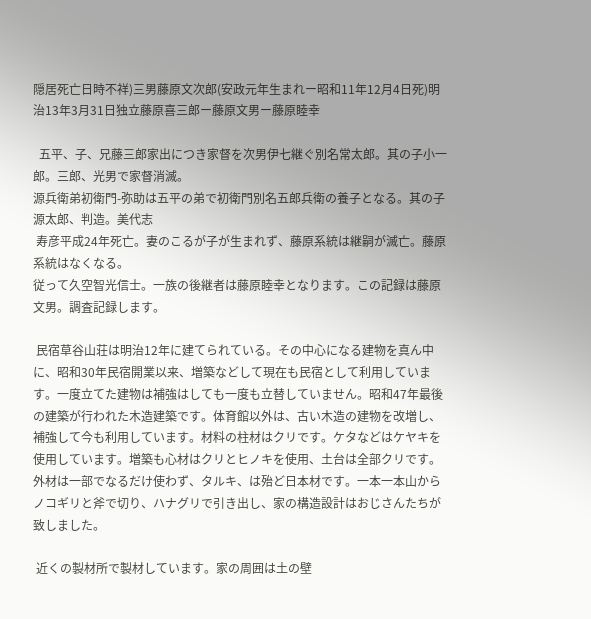隠居死亡日時不祥)三男藤原文次郎(安政元年生まれー昭和11年12月4日死)明治13年3月31日独立藤原喜三郎ー藤原文男ー藤原睦幸

  五平、子、兄藤三郎家出につき家督を次男伊七継ぐ別名常太郎。其の子小一郎。三郎、光男で家督消滅。
源兵衛弟初衛門-弥助は五平の弟で初衛門別名五郎兵衛の養子となる。其の子源太郎、判造。美代志
 寿彦平成24年死亡。妻のこるが子が生まれず、藤原系統は継嗣が滅亡。藤原系統はなくなる。
従って久空智光信士。一族の後継者は藤原睦幸となります。この記録は藤原文男。調査記録します。

 民宿草谷山荘は明治12年に建てられている。その中心になる建物を真ん中に、昭和30年民宿開業以来、増築などして現在も民宿として利用しています。一度立てた建物は補強はしても一度も立替していません。昭和47年最後の建築が行われた木造建築です。体育館以外は、古い木造の建物を改増し、補強して今も利用しています。材料の柱材はクリです。ケタなどはケヤキを使用しています。増築も心材はクリとヒノキを使用、土台は全部クリです。外材は一部でなるだけ使わず、タルキ、は殆ど日本材です。一本一本山からノコギリと斧で切り、ハナグリで引き出し、家の構造設計はおじさんたちが致しました。

 近くの製材所で製材しています。家の周囲は土の壁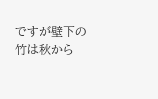ですが壁下の竹は秋から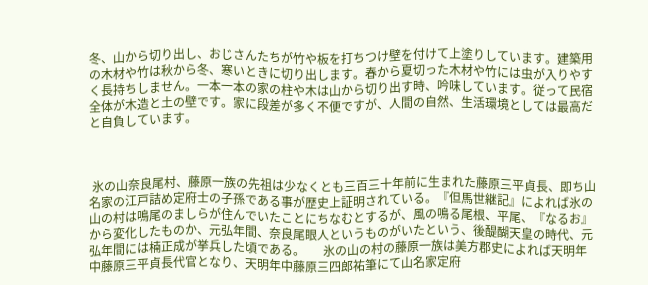冬、山から切り出し、おじさんたちが竹や板を打ちつけ壁を付けて上塗りしています。建築用の木材や竹は秋から冬、寒いときに切り出します。春から夏切った木材や竹には虫が入りやすく長持ちしません。一本一本の家の柱や木は山から切り出す時、吟味しています。従って民宿全体が木造と土の壁です。家に段差が多く不便ですが、人間の自然、生活環境としては最高だと自負しています。



 氷の山奈良尾村、藤原一族の先祖は少なくとも三百三十年前に生まれた藤原三平貞長、即ち山名家の江戸詰め定府士の子孫である事が歴史上証明されている。『但馬世継記』によれば氷の山の村は鳴尾のましらが住んでいたことにちなむとするが、風の鳴る尾根、平尾、『なるお』から変化したものか、元弘年間、奈良尾眼人というものがいたという、後醍醐天皇の時代、元弘年間には楠正成が挙兵した頃である。      氷の山の村の藤原一族は美方郡史によれば天明年中藤原三平貞長代官となり、天明年中藤原三四郎祐筆にて山名家定府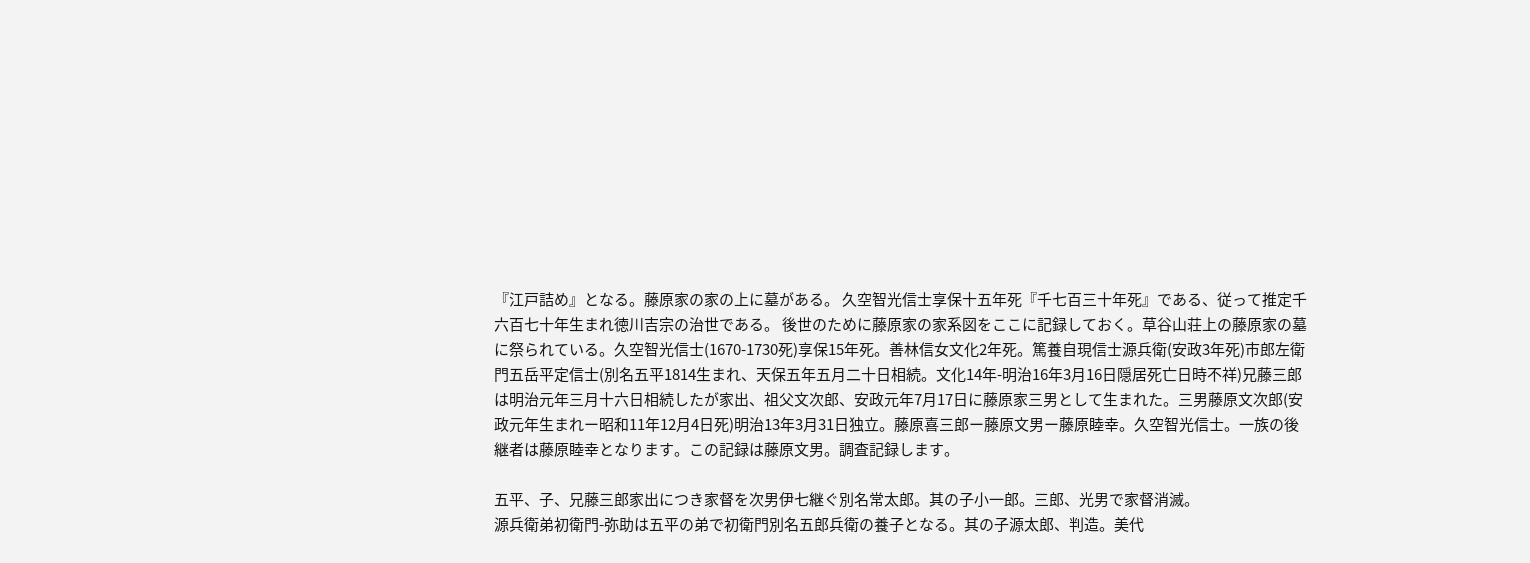『江戸詰め』となる。藤原家の家の上に墓がある。 久空智光信士享保十五年死『千七百三十年死』である、従って推定千六百七十年生まれ徳川吉宗の治世である。 後世のために藤原家の家系図をここに記録しておく。草谷山荘上の藤原家の墓に祭られている。久空智光信士(1670-1730死)享保15年死。善林信女文化2年死。篤養自現信士源兵衛(安政3年死)市郎左衛門五岳平定信士(別名五平1814生まれ、天保五年五月二十日相続。文化14年-明治16年3月16日隠居死亡日時不祥)兄藤三郎は明治元年三月十六日相続したが家出、祖父文次郎、安政元年7月17日に藤原家三男として生まれた。三男藤原文次郎(安政元年生まれー昭和11年12月4日死)明治13年3月31日独立。藤原喜三郎ー藤原文男ー藤原睦幸。久空智光信士。一族の後継者は藤原睦幸となります。この記録は藤原文男。調査記録します。

五平、子、兄藤三郎家出につき家督を次男伊七継ぐ別名常太郎。其の子小一郎。三郎、光男で家督消滅。
源兵衛弟初衛門-弥助は五平の弟で初衛門別名五郎兵衛の養子となる。其の子源太郎、判造。美代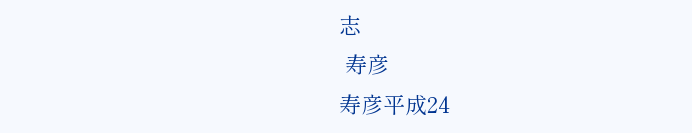志
 寿彦
寿彦平成24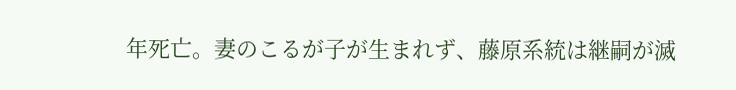年死亡。妻のこるが子が生まれず、藤原系統は継嗣が滅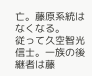亡。藤原系統はなくなる。
従って久空智光信士。一族の後継者は藤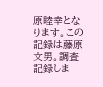原睦幸となります。この記録は藤原文男。調査記録しま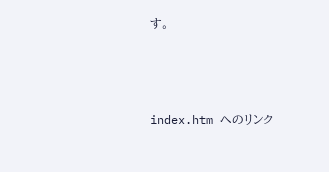す。



index.htm へのリンク